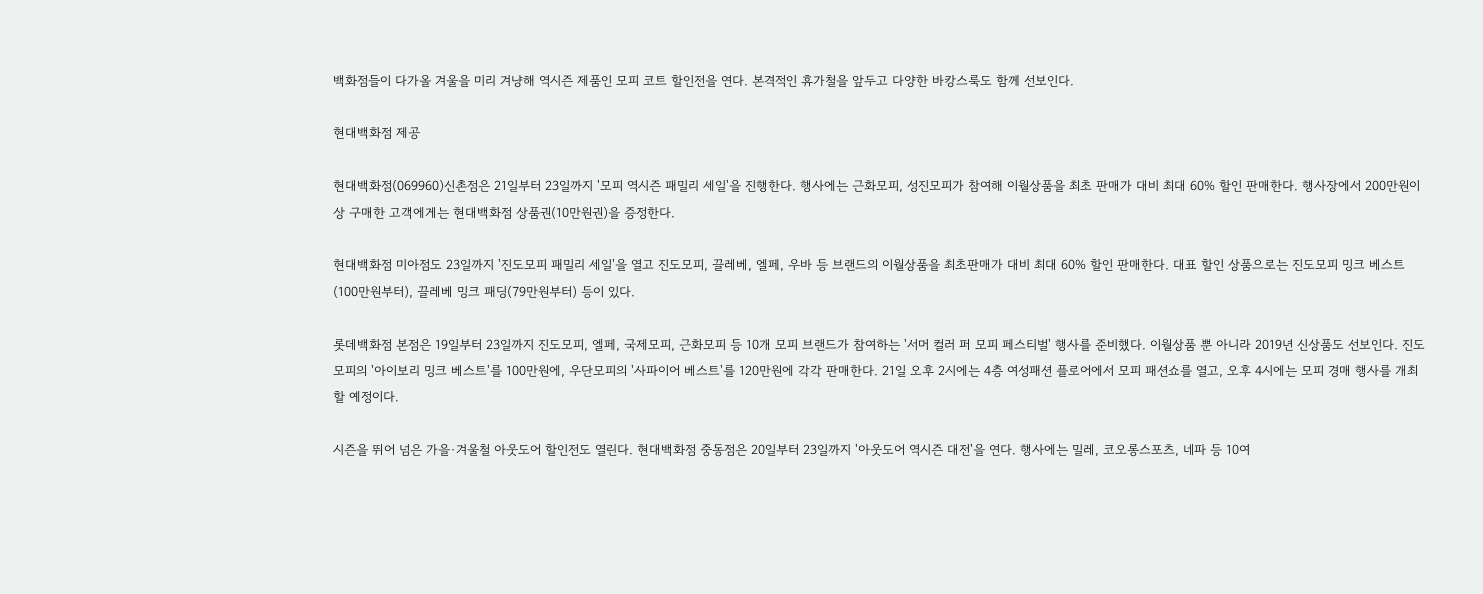백화점들이 다가올 겨울을 미리 겨냥해 역시즌 제품인 모피 코트 할인전을 연다. 본격적인 휴가철을 앞두고 다양한 바캉스룩도 함께 선보인다.

현대백화점 제공

현대백화점(069960)신촌점은 21일부터 23일까지 '모피 역시즌 패밀리 세일'을 진행한다. 행사에는 근화모피, 성진모피가 참여해 이월상품을 최초 판매가 대비 최대 60% 할인 판매한다. 행사장에서 200만원이상 구매한 고객에게는 현대백화점 상품권(10만원권)을 증정한다.

현대백화점 미아점도 23일까지 '진도모피 패밀리 세일'을 열고 진도모피, 끌레베, 엘페, 우바 등 브랜드의 이월상품을 최초판매가 대비 최대 60% 할인 판매한다. 대표 할인 상품으로는 진도모피 밍크 베스트(100만원부터), 끌레베 밍크 패딩(79만원부터) 등이 있다.

롯데백화점 본점은 19일부터 23일까지 진도모피, 엘페, 국제모피, 근화모피 등 10개 모피 브랜드가 참여하는 '서머 컬러 퍼 모피 페스티벌' 행사를 준비했다. 이월상품 뿐 아니라 2019년 신상품도 선보인다. 진도모피의 '아이보리 밍크 베스트'를 100만원에, 우단모피의 '사파이어 베스트'를 120만원에 각각 판매한다. 21일 오후 2시에는 4층 여성패션 플로어에서 모피 패션쇼를 열고, 오후 4시에는 모피 경매 행사를 개최할 예정이다.

시즌을 뛰어 넘은 가을·겨울철 아웃도어 할인전도 열린다. 현대백화점 중동점은 20일부터 23일까지 '아웃도어 역시즌 대전'을 연다. 행사에는 밀레, 코오롱스포츠, 네파 등 10여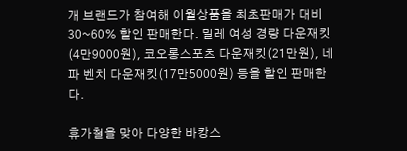개 브랜드가 참여해 이월상품을 최초판매가 대비 30~60% 할인 판매한다. 밀레 여성 경량 다운재킷(4만9000원), 코오롱스포츠 다운재킷(21만원), 네파 벤치 다운재킷(17만5000원) 등을 할인 판매한다.

휴가철을 맞아 다양한 바캉스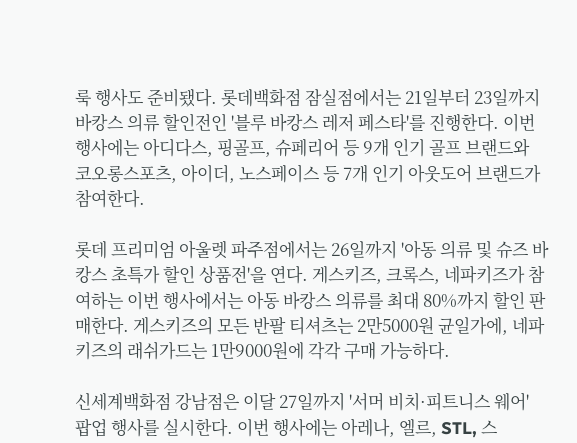룩 행사도 준비됐다. 롯데백화점 잠실점에서는 21일부터 23일까지 바캉스 의류 할인전인 '블루 바캉스 레저 페스타'를 진행한다. 이번 행사에는 아디다스, 핑골프, 슈페리어 등 9개 인기 골프 브랜드와 코오롱스포츠, 아이더, 노스페이스 등 7개 인기 아웃도어 브랜드가 참여한다.

롯데 프리미엄 아울렛 파주점에서는 26일까지 '아동 의류 및 슈즈 바캉스 초특가 할인 상품전'을 연다. 게스키즈, 크록스, 네파키즈가 참여하는 이번 행사에서는 아동 바캉스 의류를 최대 80%까지 할인 판매한다. 게스키즈의 모든 반팔 티셔츠는 2만5000원 균일가에, 네파키즈의 래쉬가드는 1만9000원에 각각 구매 가능하다.

신세계백화점 강남점은 이달 27일까지 '서머 비치·피트니스 웨어' 팝업 행사를 실시한다. 이번 행사에는 아레나, 엘르, STL, 스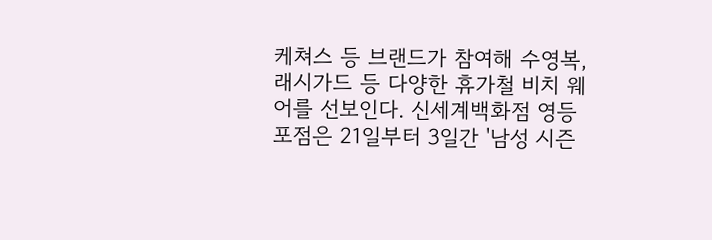케쳐스 등 브랜드가 참여해 수영복, 래시가드 등 다양한 휴가철 비치 웨어를 선보인다. 신세계백화점 영등포점은 21일부터 3일간 '남성 시즌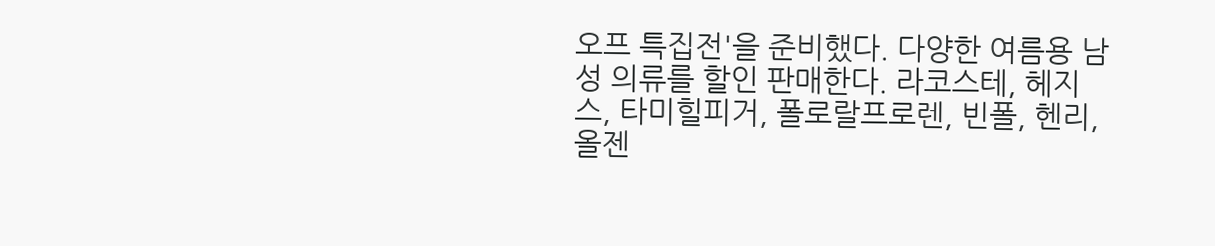오프 특집전'을 준비했다. 다양한 여름용 남성 의류를 할인 판매한다. 라코스테, 헤지스, 타미힐피거, 폴로랄프로렌, 빈폴, 헨리, 올젠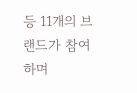등 11개의 브랜드가 참여하며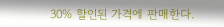30% 할인된 가격에 판매한다.